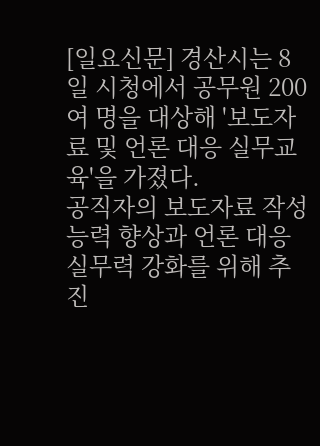[일요신문] 경산시는 8일 시청에서 공무원 200여 명을 대상해 '보도자료 및 언론 대응 실무교육'을 가졌다.
공직자의 보도자료 작성 능력 향상과 언론 대응 실무력 강화를 위해 추진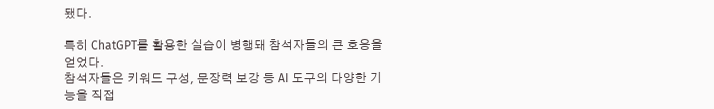됐다.

특히 ChatGPT를 활용한 실습이 병행돼 참석자들의 큰 호응을 얻었다.
참석자들은 키워드 구성, 문장력 보강 등 AI 도구의 다양한 기능을 직접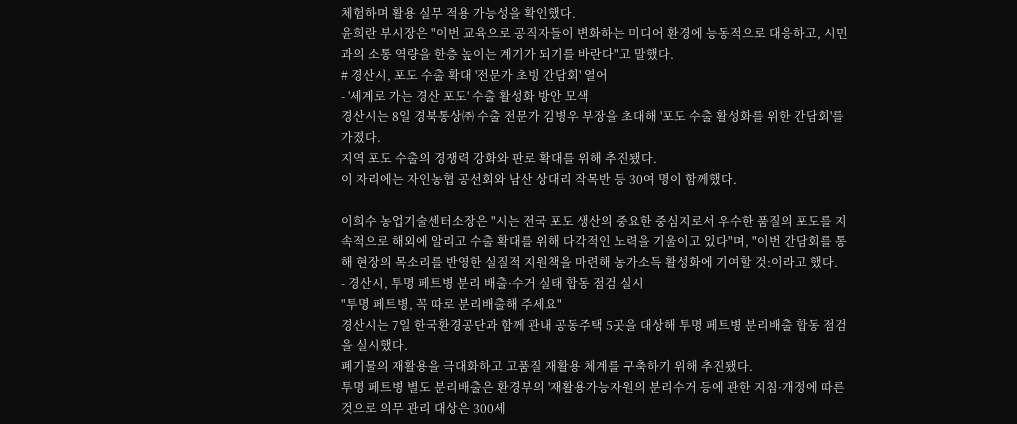체험하며 활용 실무 적용 가능성을 확인했다.
윤희란 부시장은 "이번 교육으로 공직자들이 변화하는 미디어 환경에 능동적으로 대응하고, 시민과의 소통 역량을 한층 높이는 계기가 되기를 바란다"고 말했다.
# 경산시, 포도 수출 확대 '전문가 초빙 간담회' 열어
- '세계로 가는 경산 포도' 수출 활성화 방안 모색
경산시는 8일 경북통상㈜ 수출 전문가 김병우 부장을 초대해 '포도 수출 활성화를 위한 간담회'를 가졌다.
지역 포도 수출의 경쟁력 강화와 판로 확대를 위해 추진됐다.
이 자리에는 자인농협 공선회와 남산 상대리 작목반 등 30여 명이 함께했다.

이희수 농업기술센터소장은 "시는 전국 포도 생산의 중요한 중심지로서 우수한 품질의 포도를 지속적으로 해외에 알리고 수출 확대를 위해 다각적인 노력을 기울이고 있다"며, "이번 간담회를 통해 현장의 목소리를 반영한 실질적 지원책을 마련해 농가소득 활성화에 기여할 것:이라고 했다.
- 경산시, 투명 페트병 분리 배출·수거 실태 합동 점검 실시
"투명 페트병, 꼭 따로 분리배출해 주세요"
경산시는 7일 한국환경공단과 함께 관내 공동주택 5곳을 대상해 투명 페트병 분리배출 합동 점검을 실시했다.
폐기물의 재활용을 극대화하고 고품질 재활용 체계를 구축하기 위해 추진됐다.
투명 페트병 별도 분리배출은 환경부의 '재활용가능자원의 분리수거 등에 관한 지침·개정에 따른 것으로 의무 관리 대상은 300세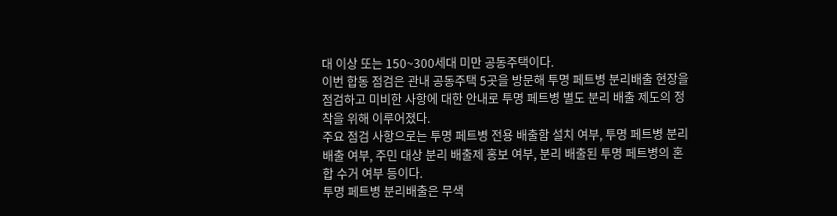대 이상 또는 150~300세대 미만 공동주택이다.
이번 합동 점검은 관내 공동주택 5곳을 방문해 투명 페트병 분리배출 현장을 점검하고 미비한 사항에 대한 안내로 투명 페트병 별도 분리 배출 제도의 정착을 위해 이루어졌다.
주요 점검 사항으로는 투명 페트병 전용 배출함 설치 여부, 투명 페트병 분리배출 여부, 주민 대상 분리 배출제 홍보 여부, 분리 배출된 투명 페트병의 혼합 수거 여부 등이다.
투명 페트병 분리배출은 무색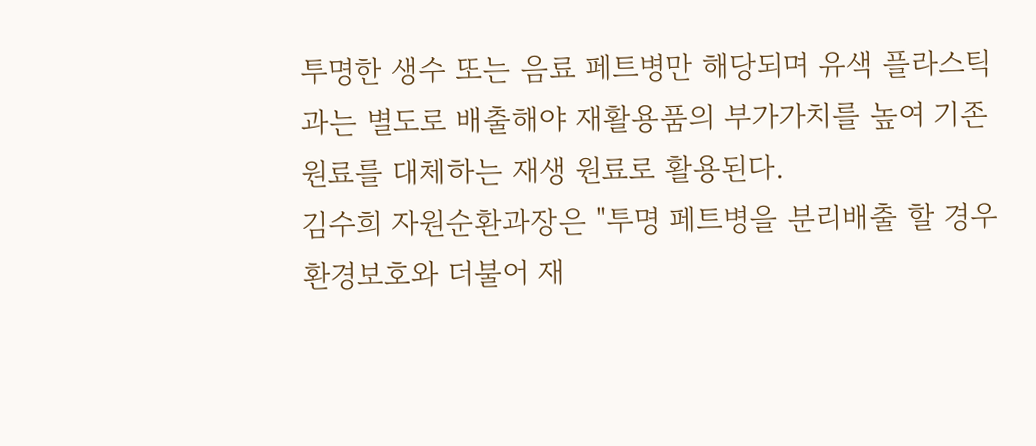투명한 생수 또는 음료 페트병만 해당되며 유색 플라스틱과는 별도로 배출해야 재활용품의 부가가치를 높여 기존 원료를 대체하는 재생 원료로 활용된다.
김수희 자원순환과장은 "투명 페트병을 분리배출 할 경우 환경보호와 더불어 재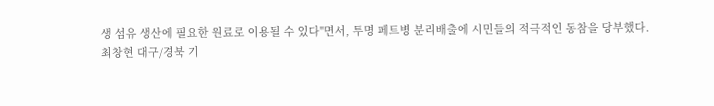생 섬유 생산에 필요한 원료로 이용될 수 있다"면서, 투명 페트병 분리배출에 시민들의 적극적인 동참을 당부했다.
최창현 대구/경북 기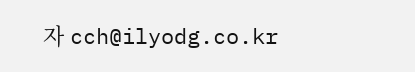자 cch@ilyodg.co.kr